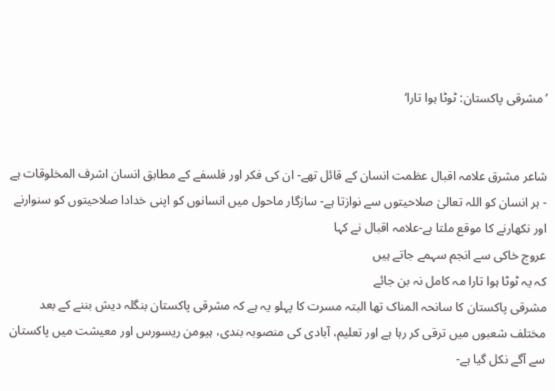’مشرقی پاکستان: ٹوٹا ہوا تارا‘


شاعر مشرق علامہ اقبال عظمت انسان کے قائل تھے- ان کی فکر اور فلسفے کے مطابق انسان اشرف المخلوقات ہے - ہر انسان کو اللہ تعالیٰ صلاحیتوں سے نوازتا ہے- سازگار ماحول میں انسانوں کو اپنی خدادا صلاحیتوں کو سنوارنے اور نکھارنے کا موقع ملتا ہے-علامہ اقبال نے کہا
عروج خاکی سے انجم سہمے جاتے ہیں
کہ یہ ٹوٹا ہوا تارا مہ کامل نہ بن جائے
مشرقی پاکستان کا سانحہ المناک تھا البتہ مسرت کا پہلو یہ ہے کہ مشرقی پاکستان بنگلہ دیش بننے کے بعد مختلف شعبوں میں ترقی کر رہا ہے اور تعلیم، آبادی کی منصوبہ بندی، ہیومن ریسورس اور معیشت میں پاکستان سے آگے نکل گیا ہے-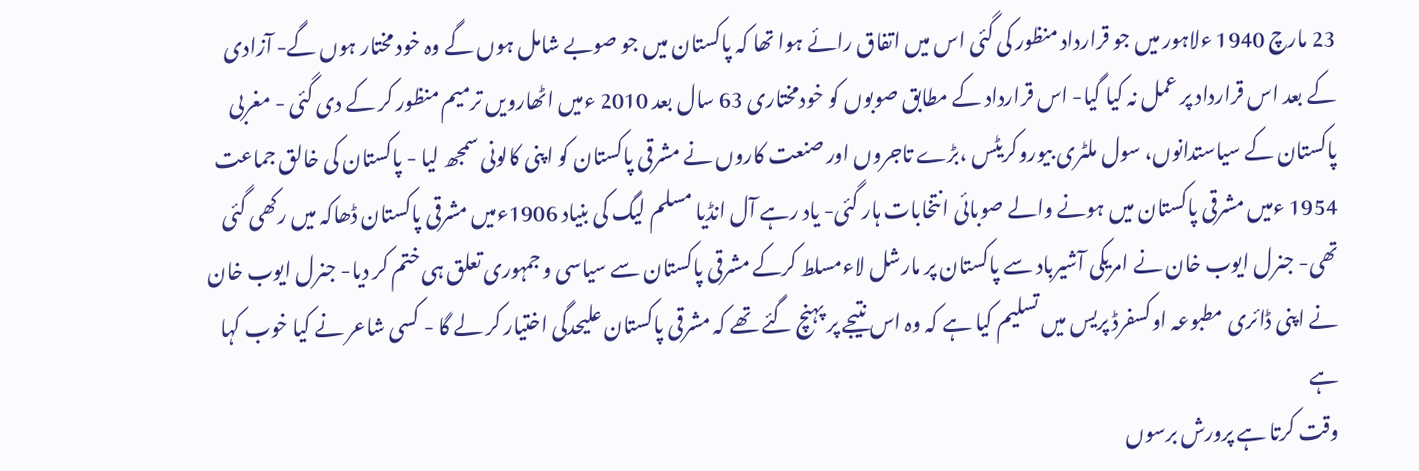23 مارچ 1940 ءلاہور میں جو قرارداد منظور کی گئی اس میں اتفاق رائے ہوا تھا کہ پاکستان میں جو صوبے شامل ہوں گے وہ خود مختار ہوں گے- آزادی کے بعد اس قرارداد پر عمل نہ کیا گیا- اس قرارداد کے مطابق صوبوں کو خودمختاری 63 سال بعد 2010 ءمیں اٹھارویں ترمیم منظور کر کے دی گئی - مغربی پاکستان کے سیاستدانوں، سول ملٹری بیوروکریٹس ،بڑے تاجروں اور صنعت کاروں نے مشرقی پاکستان کو اپنی کالونی سمجھ لیا - پاکستان کی خالق جماعت 1954 ءمیں مشرقی پاکستان میں ہونے والے صوبائی انتخابات ہار گئی- یاد رہے آل انڈیا مسلم لیگ کی بنیاد 1906ءمیں مشرقی پاکستان ڈھاکہ میں رکھی گئی تھی- جنرل ایوب خان نے امریکی آشیرباد سے پاکستان پر مارشل لاءمسلط کرکے مشرقی پاکستان سے سیاسی و جمہوری تعلق ہی ختم کر دیا- جنرل ایوب خان نے اپنی ڈائری مطبوعہ اوکسفرڈ پریس میں تسلیم کیا ہے کہ وہ اس نتیجے پر پہنچ گئے تھے کہ مشرقی پاکستان علیحدگی اختیار کر لے گا - کسی شاعر نے کیا خوب کہا ہے
وقت کرتا ہے پرورش برسوں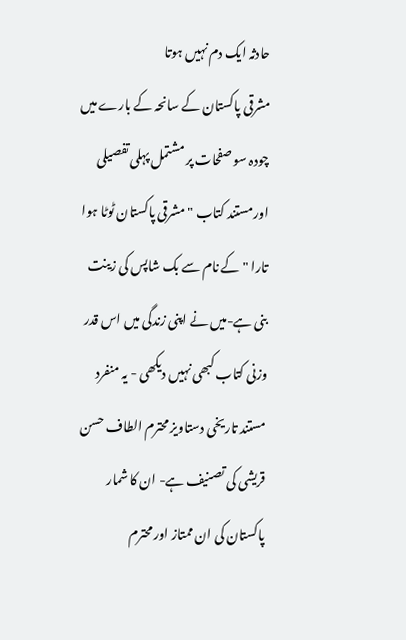حادثہ ایک دم نہیں ہوتا
مشرقی پاکستان کے سانحہ کے بارے میں چودہ سو صفحات پر مشتمل پہلی تفصیلی اور مستند کتاب "مشرقی پاکستان ٹوٹا ہوا تارا " کے نام سے بک شاپس کی زینت بنی ہے-میں نے اپنی زندگی میں اس قدر وزنی کتاب کبھی نہیں دیکھی - یہ منفرد مستند تاریخی دستاویز محترم الطاف حسن قریشی کی تصنیف ہے- ان کا شمار پاکستان کی ان ممتاز اور محترم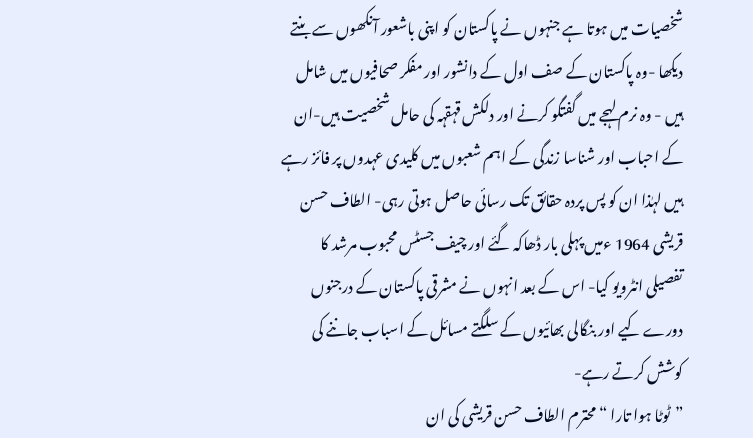شخصیات میں ہوتا ہے جنہوں نے پاکستان کو اپنی باشعور آنکھوں سے بنتے دیکھا -وہ پاکستان کے صف اول کے دانشور اور مفکر صحافیوں میں شامل ہیں - وہ نرم لہجے میں گفتگو کرنے اور دلکش قہقہہ کی حامل شخصیت ہیں-ان کے احباب اور شناسا زندگی کے اہم شعبوں میں کلیدی عہدوں پر فائز رہے ہیں لہٰذا ان کو پس پردہ حقائق تک رسائی حاصل ہوتی رہی- الطاف حسن قریشی 1964 ءمیں پہلی بار ڈھاکہ گئے اور چیف جسٹس محبوب مرشد کا تفصیلی انٹرویو کیا- اس کے بعد انہوں نے مشرقی پاکستان کے درجنوں دورے کیے اور بنگالی بھائیوں کے سلگتے مسائل کے اسباب جاننے کی کوشش کرتے رہے-
”ٹوٹا ہوا تارا “محترم الطاف حسن قریشی کی ان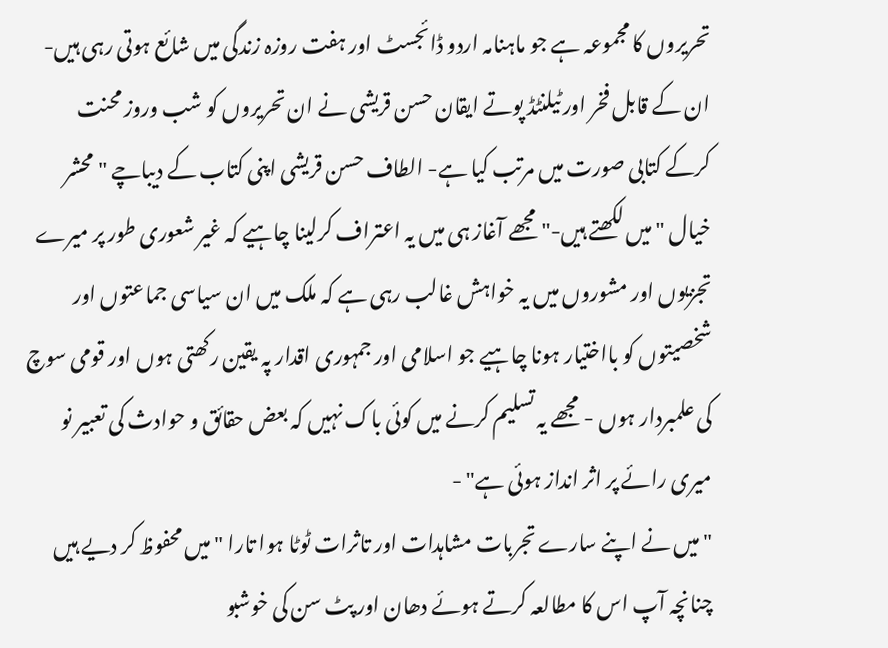تحریروں کا مجموعہ ہے جو ماہنامہ اردو ڈائجسٹ اور ہفت روزہ زندگی میں شائع ہوتی رہی ہیں- ان کے قابل فخر اور ٹیلنٹڈ پوتے ایقان حسن قریشی نے ان تحریروں کو شب وروز محنت کرکے کتابی صورت میں مرتب کیا ہے- الطاف حسن قریشی اپنی کتاب کے دیباچے "محشر خیال "میں لکھتے ہیں-" مجھے آغاز ہی میں یہ اعتراف کرلینا چاہیے کہ غیر شعوری طور پر میرے تجزیوں اور مشوروں میں یہ خواہش غالب رہی ہے کہ ملک میں ان سیاسی جماعتوں اور شخصیتوں کو بااختیار ہونا چاہیے جو اسلامی اور جمہوری اقدار پہ یقین رکھتی ہوں اور قومی سوچ کی علمبردار ہوں - مجھے یہ تسلیم کرنے میں کوئی باک نہیں کہ بعض حقائق و حوادث کی تعبیر نو میری رائے پر اثر انداز ہوئی ہے" -
"میں نے اپنے سارے تجربات مشاہدات اور تاثرات ٹوٹا ہوا تارا "میں محفوظ کر دیے ہیں چنانچہ آپ اس کا مطالعہ کرتے ہوئے دھان اور پٹ سن کی خوشبو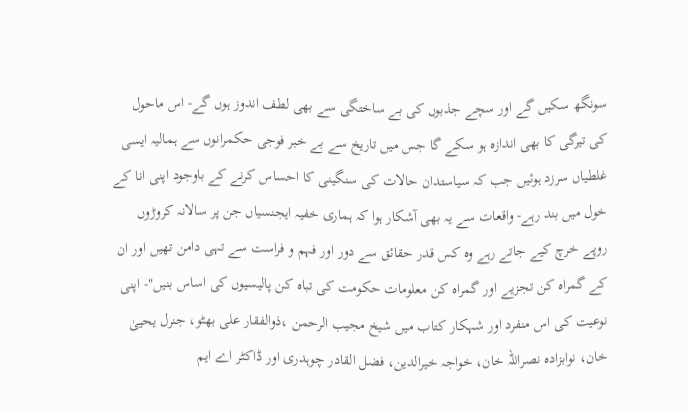سونگھ سکیں گے اور سچے جذبوں کی بے ساختگی سے بھی لطف اندوز ہوں گے- اس ماحول کی تیرگی کا بھی اندازہ ہو سکے گا جس میں تاریخ سے بے خبر فوجی حکمرانوں سے ہمالیہ ایسی غلطیاں سرزد ہوئیں جب کہ سیاستدان حالات کی سنگینی کا احساس کرنے کے باوجود اپنی انا کے خول میں بند رہے- واقعات سے یہ بھی آشکار ہوا کہ ہماری خفیہ ایجنسیاں جن پر سالانہ کروڑوں روپے خرچ کیے جاتے رہے وہ کس قدر حقائق سے دور اور فہم و فراست سے تہی دامن تھیں اور ان کے گمراہ کن تجزیے اور گمراہ کن معلومات حکومت کی تباہ کن پالیسیوں کی اساس بنیں"- اپنی نوعیت کی اس منفرد اور شہکار کتاب میں شیخ مجیب الرحمن ،ذوالفقار علی بھٹو، جنرل یحییٰ خان، نوابزادہ نصراللہ خان، خواجہ خیرالدین، فضل القادر چوہدری اور ڈاکٹر اے ایم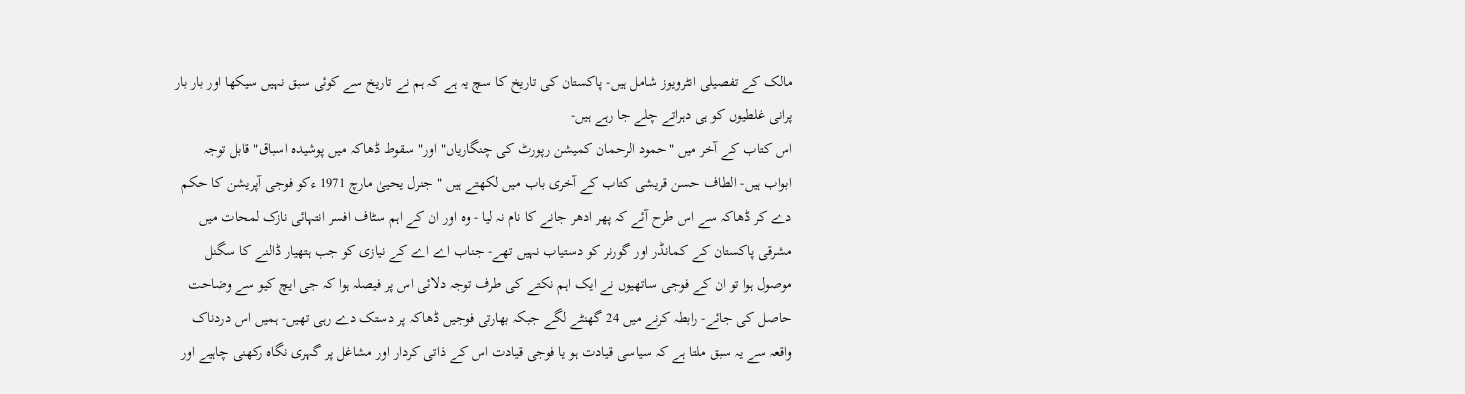مالک کے تفصیلی انٹرویوز شامل ہیں- پاکستان کی تاریخ کا سچ یہ ہے کہ ہم نے تاریخ سے کوئی سبق نہیں سیکھا اور بار بار پرانی غلطیوں کو ہی دہراتے چلے جا رہے ہیں-
اس کتاب کے آخر میں "حمود الرحمان کمیشن رپورٹ کی چنگاریاں" اور" سقوط ڈھاکہ میں پوشیدہ اسباق" قابل توجہ ابواب ہیں- الطاف حسن قریشی کتاب کے آخری باب میں لکھتے ہیں " جنرل یحییٰ مارچ 1971 ءکو فوجی آپریشن کا حکم دے کر ڈھاکہ سے اس طرح آئے کہ پھر ادھر جانے کا نام نہ لیا - وہ اور ان کے اہم سٹاف افسر انتہائی نازک لمحات میں مشرقی پاکستان کے کمانڈر اور گورنر کو دستیاب نہیں تھے- جناب اے اے کے نیازی کو جب ہتھیار ڈالنے کا سگنل موصول ہوا تو ان کے فوجی ساتھیوں نے ایک اہم نکتے کی طرف توجہ دلائی اس پر فیصلہ ہوا کہ جی ایچ کیو سے وضاحت حاصل کی جائے- رابطہ کرنے میں 24 گھنٹے لگے جبکہ بھارتی فوجیں ڈھاکہ پر دستک دے رہی تھیں- ہمیں اس دردناک واقعہ سے یہ سبق ملتا ہے کہ سیاسی قیادت ہو یا فوجی قیادت اس کے ذاتی کردار اور مشاغل پر گہری نگاہ رکھنی چاہیے اور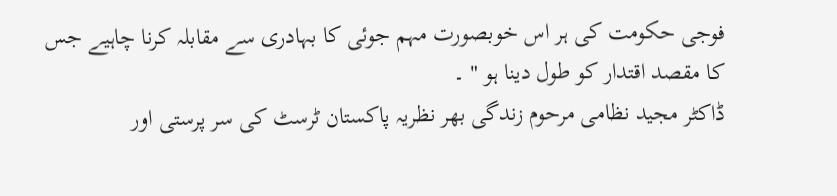فوجی حکومت کی ہر اس خوبصورت مہم جوئی کا بہادری سے مقابلہ کرنا چاہیے جس کا مقصد اقتدار کو طول دینا ہو " ۔
ڈاکٹر مجید نظامی مرحوم زندگی بھر نظریہ پاکستان ٹرسٹ کی سر پرستی اور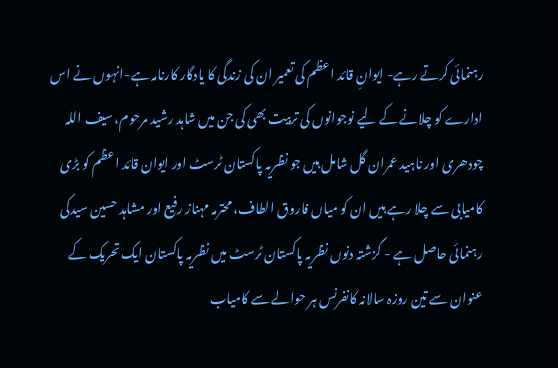رہنمائی کرتے رہے- ایوانِ قائد اعظم کی تعمیر ان کی زندگی کا یادگار کارنامہ ہے-انہوں نے اس ادارے کو چلانے کے لیے نوجوانوں کی تربیت بھی کی جن میں شاہد رشید مرحوم، سیف اللہ چودھری اور ناہید عمران گل شامل ہیں جو نظریہ پاکستان ٹرسٹ اور ایوان قائد اعظم کو بڑی کامیابی سے چلا رہے ہیں ان کو میاں فاروق الطاف، محترمہ مہناز رفیع اور مشاہد حسین سیدکی رہنمائی حاصل ہے - گزشتہ دنوں نظریہ پاکستان ٹرسٹ میں نظریہ پاکستان ایک تحریک کے عنوان سے تین روزہ سالانہ کانفرنس ہر حوالے سے کامیاب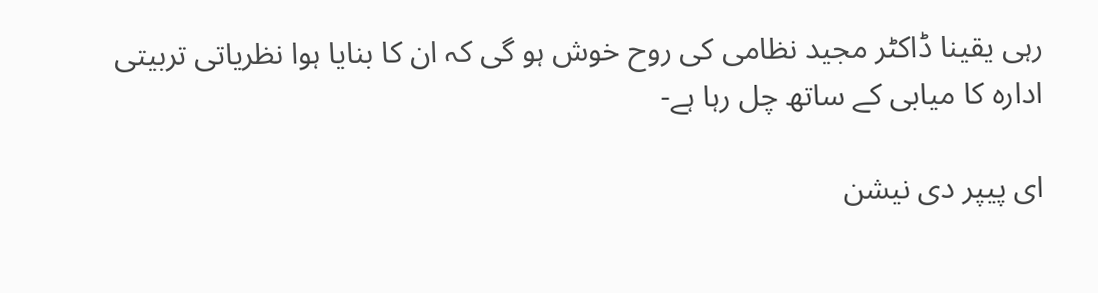رہی یقینا ڈاکٹر مجید نظامی کی روح خوش ہو گی کہ ان کا بنایا ہوا نظریاتی تربیتی ادارہ کا میابی کے ساتھ چل رہا ہے-

ای پیپر دی نیشن